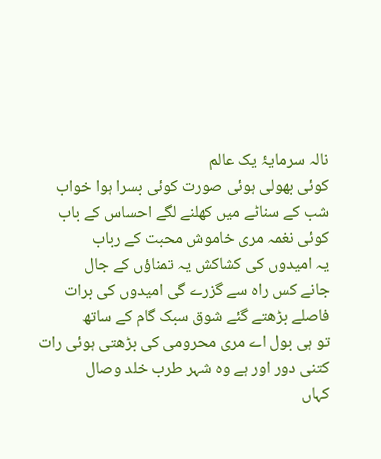نالہ سرمایۂ یک عالم
کوئی بھولی ہوئی صورت کوئی بسرا ہوا خواب
شب کے سناٹے میں کھلنے لگے احساس کے باب
کوئی نغمہ مری خاموش محبت کے رباب
یہ امیدوں کی کشاکش یہ تمناؤں کے جال
جانے کس راہ سے گزرے گی امیدوں کی برات
فاصلے بڑھتے گئے شوق سبک گام کے ساتھ
تو ہی بول اے مری محرومی کی بڑھتی ہوئی رات
کتنی دور اور ہے وہ شہر طرب خلد وصال
کہاں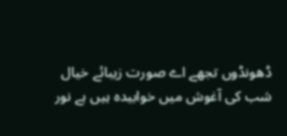ڈھونڈوں تجھے اے صورت زیبائے خیال
شب کی آغوش میں خوابیدہ ہیں بے نور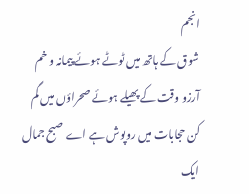انجم
شوق کے ہاتھ میں ٹوٹے ہوئے پیمانہ و خم
آرزو وقت کے پھیلے ہوئے صحراؤں میں گم
کن حجابات میں روپوش ہے اے صبح جمال
ایک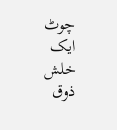چوٹ ایک خلش ذوق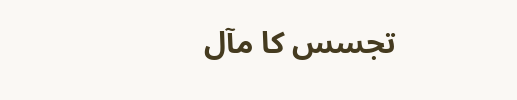تجسس کا مآل